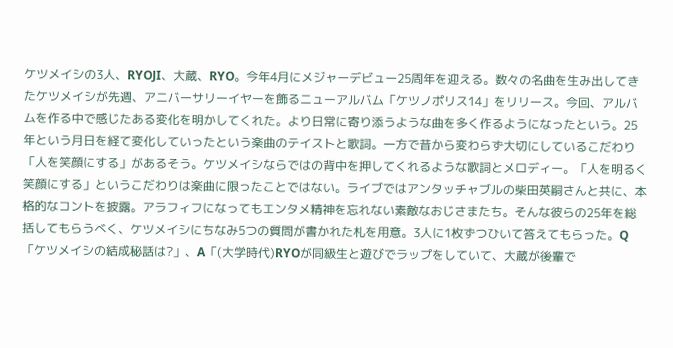ケツメイシの3人、RYOJI、大蔵、RYO。今年4月にメジャーデビュー25周年を迎える。数々の名曲を生み出してきたケツメイシが先週、アニバーサリーイヤーを飾るニューアルバム「ケツノポリス14」をリリース。今回、アルバムを作る中で感じたある変化を明かしてくれた。より日常に寄り添うような曲を多く作るようになったという。25年という月日を経て変化していったという楽曲のテイストと歌詞。一方で昔から変わらず大切にしているこだわり「人を笑顔にする」があるそう。ケツメイシならではの背中を押してくれるような歌詞とメロディー。「人を明るく笑顔にする」というこだわりは楽曲に限ったことではない。ライブではアンタッチャブルの柴田英嗣さんと共に、本格的なコントを披露。アラフィフになってもエンタメ精神を忘れない素敵なおじさまたち。そんな彼らの25年を総括してもらうべく、ケツメイシにちなみ5つの質問が書かれた札を用意。3人に1枚ずつひいて答えてもらった。Q「ケツメイシの結成秘話は?」、A「(大学時代)RYOが同級生と遊びでラップをしていて、大蔵が後輩で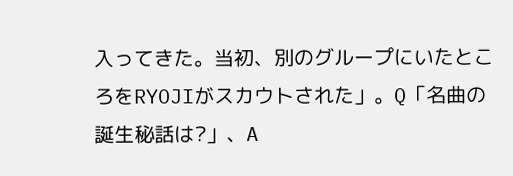入ってきた。当初、別のグループにいたところをRYOJIがスカウトされた」。Q「名曲の誕生秘話は?」、A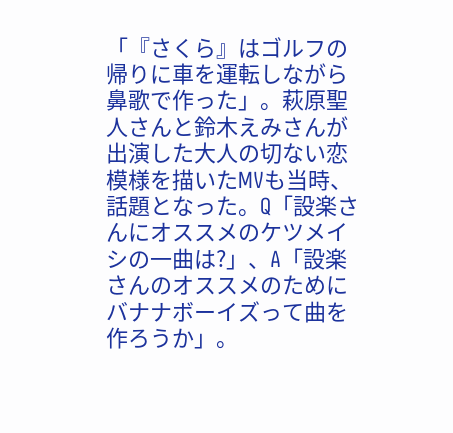「『さくら』はゴルフの帰りに車を運転しながら鼻歌で作った」。萩原聖人さんと鈴木えみさんが出演した大人の切ない恋模様を描いたMVも当時、話題となった。Q「設楽さんにオススメのケツメイシの一曲は?」、A「設楽さんのオススメのためにバナナボーイズって曲を作ろうか」。